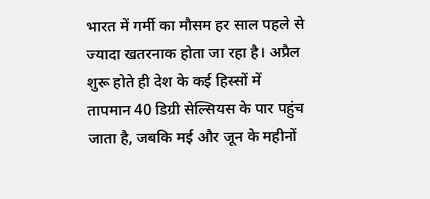भारत में गर्मी का मौसम हर साल पहले से ज्यादा खतरनाक होता जा रहा है। अप्रैल शुरू होते ही देश के कई हिस्सों में तापमान 40 डिग्री सेल्सियस के पार पहुंच जाता है, जबकि मई और जून के महीनों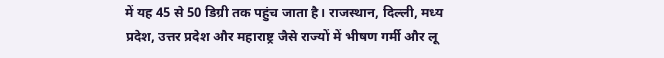में यह 45 से 50 डिग्री तक पहुंच जाता है। राजस्थान, दिल्ली, मध्य प्रदेश, उत्तर प्रदेश और महाराष्ट्र जैसे राज्यों में भीषण गर्मी और लू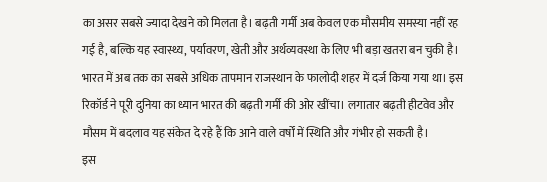का असर सबसे ज्यादा देखने को मिलता है। बढ़ती गर्मी अब केवल एक मौसमीय समस्या नहीं रह गई है, बल्कि यह स्वास्थ्य, पर्यावरण, खेती और अर्थव्यवस्था के लिए भी बड़ा खतरा बन चुकी है।
भारत में अब तक का सबसे अधिक तापमान राजस्थान के फालोदी शहर में दर्ज किया गया था। इस रिकॉर्ड ने पूरी दुनिया का ध्यान भारत की बढ़ती गर्मी की ओर खींचा। लगातार बढ़ती हीटवेव और मौसम में बदलाव यह संकेत दे रहे हैं कि आने वाले वर्षों में स्थिति और गंभीर हो सकती है।
इस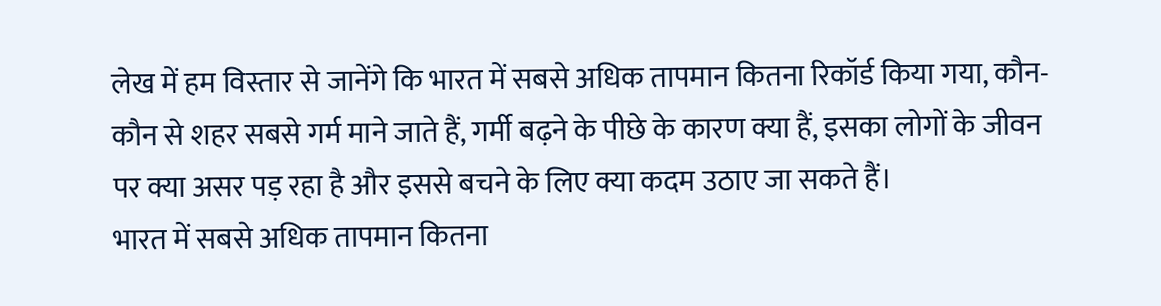लेख में हम विस्तार से जानेंगे कि भारत में सबसे अधिक तापमान कितना रिकॉर्ड किया गया, कौन-कौन से शहर सबसे गर्म माने जाते हैं, गर्मी बढ़ने के पीछे के कारण क्या हैं, इसका लोगों के जीवन पर क्या असर पड़ रहा है और इससे बचने के लिए क्या कदम उठाए जा सकते हैं।
भारत में सबसे अधिक तापमान कितना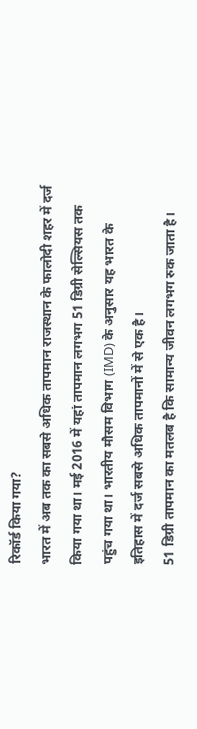रिकॉर्ड किया गया?
भारत में अब तक का सबसे अधिक तापमान राजस्थान के फालोदी शहर में दर्ज किया गया था। मई 2016 में यहां तापमान लगभग 51 डिग्री सेल्सियस तक पहुंच गया था। भारतीय मौसम विभाग (IMD) के अनुसार यह भारत के इतिहास में दर्ज सबसे अधिक तापमानों में से एक है।
51 डिग्री तापमान का मतलब है कि सामान्य जीवन लगभग रुक जाता है।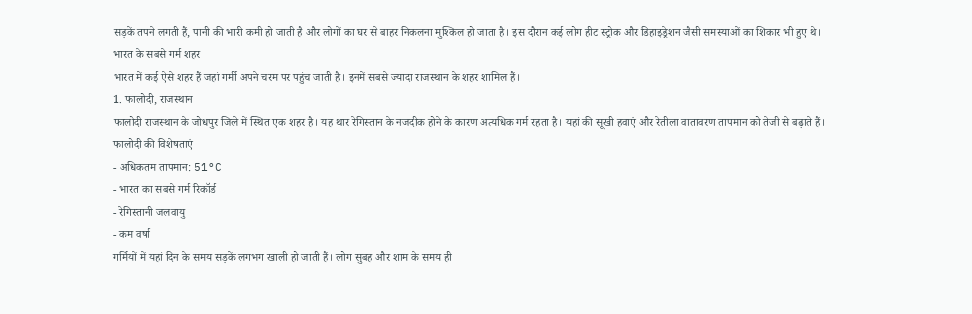सड़कें तपने लगती हैं, पानी की भारी कमी हो जाती है और लोगों का घर से बाहर निकलना मुश्किल हो जाता है। इस दौरान कई लोग हीट स्ट्रोक और डिहाइड्रेशन जैसी समस्याओं का शिकार भी हुए थे।
भारत के सबसे गर्म शहर
भारत में कई ऐसे शहर हैं जहां गर्मी अपने चरम पर पहुंच जाती है। इनमें सबसे ज्यादा राजस्थान के शहर शामिल हैं।
1. फालोदी, राजस्थान
फालोदी राजस्थान के जोधपुर जिले में स्थित एक शहर है। यह थार रेगिस्तान के नजदीक होने के कारण अत्यधिक गर्म रहता है। यहां की सूखी हवाएं और रेतीला वातावरण तापमान को तेजी से बढ़ाते हैं।
फालोदी की विशेषताएं
- अधिकतम तापमान: 51°C
- भारत का सबसे गर्म रिकॉर्ड
- रेगिस्तानी जलवायु
- कम वर्षा
गर्मियों में यहां दिन के समय सड़कें लगभग खाली हो जाती हैं। लोग सुबह और शाम के समय ही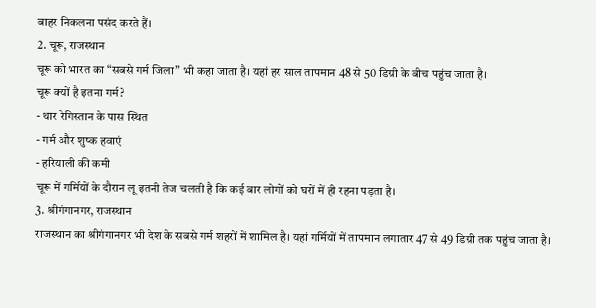बाहर निकलना पसंद करते हैं।
2. चूरू, राजस्थान
चूरू को भारत का “सबसे गर्म जिला” भी कहा जाता है। यहां हर साल तापमान 48 से 50 डिग्री के बीच पहुंच जाता है।
चूरू क्यों है इतना गर्म?
- थार रेगिस्तान के पास स्थित
- गर्म और शुष्क हवाएं
- हरियाली की कमी
चूरू में गर्मियों के दौरान लू इतनी तेज चलती है कि कई बार लोगों को घरों में ही रहना पड़ता है।
3. श्रीगंगानगर, राजस्थान
राजस्थान का श्रीगंगानगर भी देश के सबसे गर्म शहरों में शामिल है। यहां गर्मियों में तापमान लगातार 47 से 49 डिग्री तक पहुंच जाता है।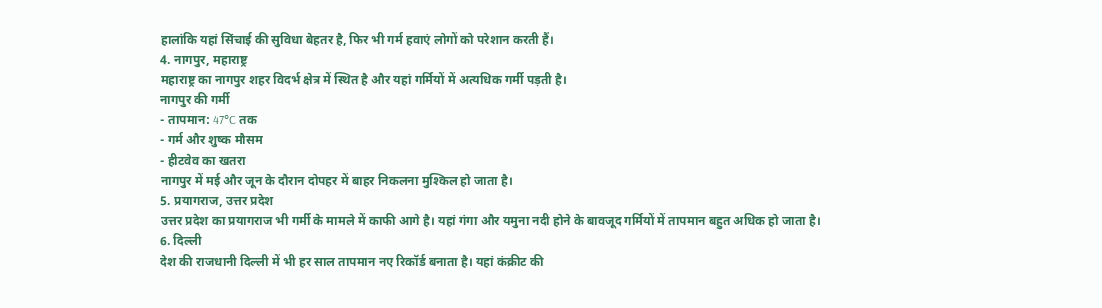हालांकि यहां सिंचाई की सुविधा बेहतर है, फिर भी गर्म हवाएं लोगों को परेशान करती हैं।
4. नागपुर, महाराष्ट्र
महाराष्ट्र का नागपुर शहर विदर्भ क्षेत्र में स्थित है और यहां गर्मियों में अत्यधिक गर्मी पड़ती है।
नागपुर की गर्मी
- तापमान: 47°C तक
- गर्म और शुष्क मौसम
- हीटवेव का खतरा
नागपुर में मई और जून के दौरान दोपहर में बाहर निकलना मुश्किल हो जाता है।
5. प्रयागराज, उत्तर प्रदेश
उत्तर प्रदेश का प्रयागराज भी गर्मी के मामले में काफी आगे है। यहां गंगा और यमुना नदी होने के बावजूद गर्मियों में तापमान बहुत अधिक हो जाता है।
6. दिल्ली
देश की राजधानी दिल्ली में भी हर साल तापमान नए रिकॉर्ड बनाता है। यहां कंक्रीट की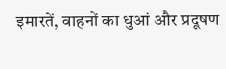इमारतें, वाहनों का धुआं और प्रदूषण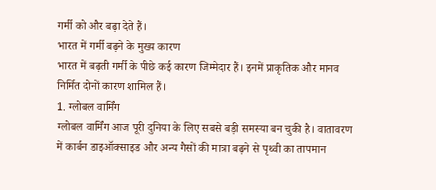गर्मी को और बढ़ा देते हैं।
भारत में गर्मी बढ़ने के मुख्य कारण
भारत में बढ़ती गर्मी के पीछे कई कारण जिम्मेदार हैं। इनमें प्राकृतिक और मानव निर्मित दोनों कारण शामिल हैं।
1. ग्लोबल वार्मिंग
ग्लोबल वार्मिंग आज पूरी दुनिया के लिए सबसे बड़ी समस्या बन चुकी है। वातावरण में कार्बन डाइऑक्साइड और अन्य गैसों की मात्रा बढ़ने से पृथ्वी का तापमान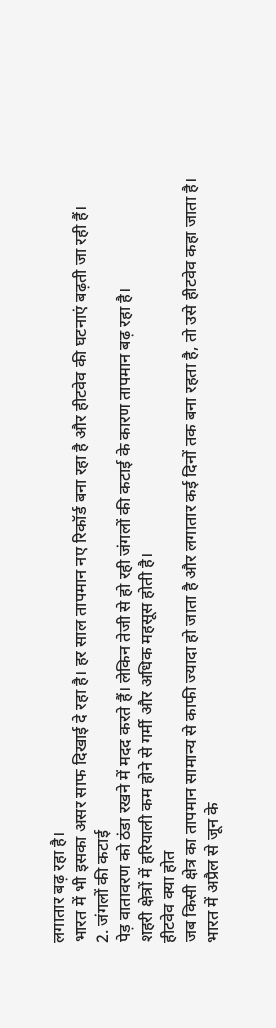लगातार बढ़ रहा है।
भारत में भी इसका असर साफ दिखाई दे रहा है। हर साल तापमान नए रिकॉर्ड बना रहा है और हीटवेव की घटनाएं बढ़ती जा रही हैं।
2. जंगलों की कटाई
पेड़ वातावरण को ठंडा रखने में मदद करते हैं। लेकिन तेजी से हो रही जंगलों की कटाई के कारण तापमान बढ़ रहा है।
शहरी क्षेत्रों में हरियाली कम होने से गर्मी और अधिक महसूस होती है।
हीटवेव क्या होत
जब किसी क्षेत्र का तापमान सामान्य से काफी ज्यादा हो जाता है और लगातार कई दिनों तक बना रहता है, तो उसे हीटवेव कहा जाता है।
भारत में अप्रैल से जून के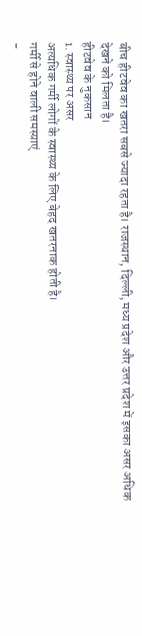बीच हीटवेव का खतरा सबसे ज्यादा रहता है। राजस्थान, दिल्ली, मध्य प्रदेश और उत्तर प्रदेश में इसका असर अधिक देखने को मिलता है।
हीटवेव के नुकसान
1. स्वास्थ्य पर असर
अत्यधिक गर्मी लोगों के स्वास्थ्य के लिए बेहद खतरनाक होती है।
गर्मी से होने वाली समस्याएं
-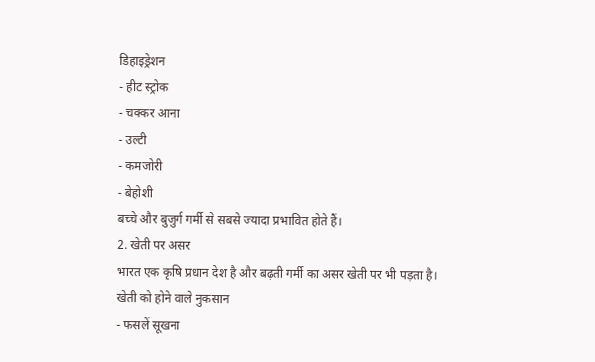डिहाइड्रेशन
- हीट स्ट्रोक
- चक्कर आना
- उल्टी
- कमजोरी
- बेहोशी
बच्चे और बुजुर्ग गर्मी से सबसे ज्यादा प्रभावित होते हैं।
2. खेती पर असर
भारत एक कृषि प्रधान देश है और बढ़ती गर्मी का असर खेती पर भी पड़ता है।
खेती को होने वाले नुकसान
- फसलें सूखना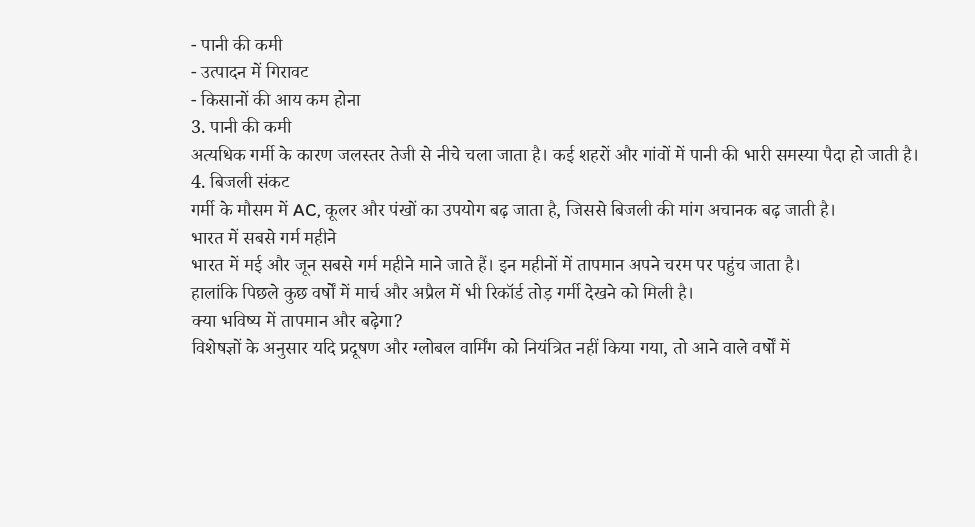- पानी की कमी
- उत्पादन में गिरावट
- किसानों की आय कम होना
3. पानी की कमी
अत्यधिक गर्मी के कारण जलस्तर तेजी से नीचे चला जाता है। कई शहरों और गांवों में पानी की भारी समस्या पैदा हो जाती है।
4. बिजली संकट
गर्मी के मौसम में AC, कूलर और पंखों का उपयोग बढ़ जाता है, जिससे बिजली की मांग अचानक बढ़ जाती है।
भारत में सबसे गर्म महीने
भारत में मई और जून सबसे गर्म महीने माने जाते हैं। इन महीनों में तापमान अपने चरम पर पहुंच जाता है।
हालांकि पिछले कुछ वर्षों में मार्च और अप्रैल में भी रिकॉर्ड तोड़ गर्मी देखने को मिली है।
क्या भविष्य में तापमान और बढ़ेगा?
विशेषज्ञों के अनुसार यदि प्रदूषण और ग्लोबल वार्मिंग को नियंत्रित नहीं किया गया, तो आने वाले वर्षों में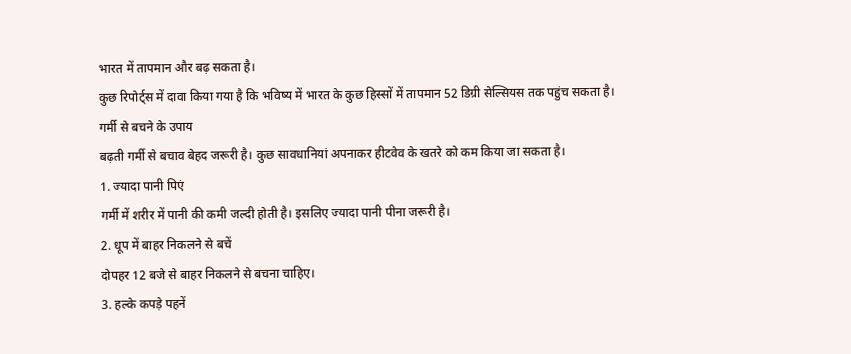भारत में तापमान और बढ़ सकता है।
कुछ रिपोर्ट्स में दावा किया गया है कि भविष्य में भारत के कुछ हिस्सों में तापमान 52 डिग्री सेल्सियस तक पहुंच सकता है।
गर्मी से बचने के उपाय
बढ़ती गर्मी से बचाव बेहद जरूरी है। कुछ सावधानियां अपनाकर हीटवेव के खतरे को कम किया जा सकता है।
1. ज्यादा पानी पिएं
गर्मी में शरीर में पानी की कमी जल्दी होती है। इसलिए ज्यादा पानी पीना जरूरी है।
2. धूप में बाहर निकलने से बचें
दोपहर 12 बजे से बाहर निकलने से बचना चाहिए।
3. हल्के कपड़े पहनें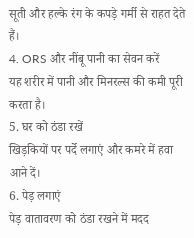सूती और हल्के रंग के कपड़े गर्मी से राहत देते हैं।
4. ORS और नींबू पानी का सेवन करें
यह शरीर में पानी और मिनरल्स की कमी पूरी करता है।
5. घर को ठंडा रखें
खिड़कियों पर पर्दे लगाएं और कमरे में हवा आने दें।
6. पेड़ लगाएं
पेड़ वातावरण को ठंडा रखने में मदद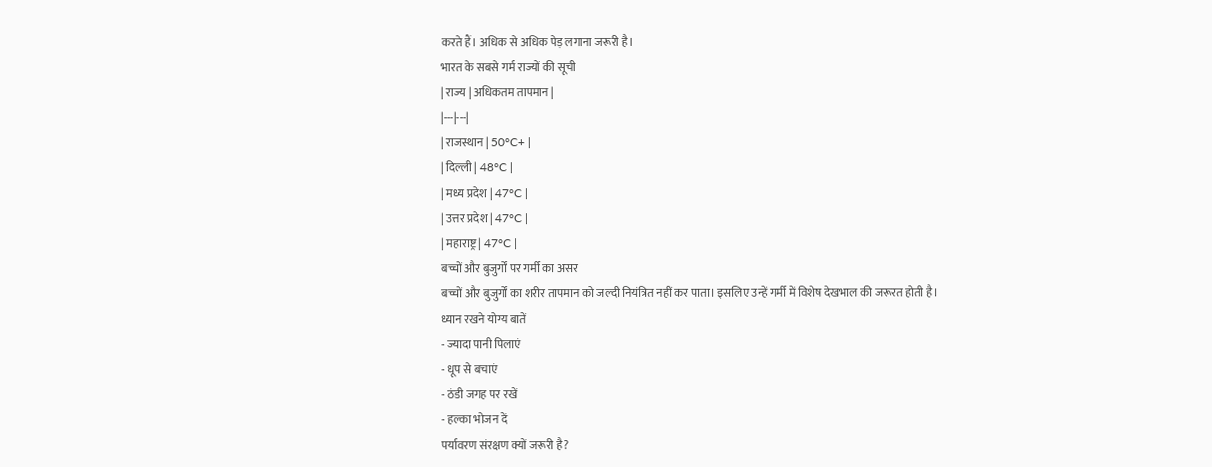करते हैं। अधिक से अधिक पेड़ लगाना जरूरी है।
भारत के सबसे गर्म राज्यों की सूची
| राज्य | अधिकतम तापमान |
|---|---|
| राजस्थान | 50°C+ |
| दिल्ली | 48°C |
| मध्य प्रदेश | 47°C |
| उत्तर प्रदेश | 47°C |
| महाराष्ट्र | 47°C |
बच्चों और बुजुर्गों पर गर्मी का असर
बच्चों और बुजुर्गों का शरीर तापमान को जल्दी नियंत्रित नहीं कर पाता। इसलिए उन्हें गर्मी में विशेष देखभाल की जरूरत होती है।
ध्यान रखने योग्य बातें
- ज्यादा पानी पिलाएं
- धूप से बचाएं
- ठंडी जगह पर रखें
- हल्का भोजन दें
पर्यावरण संरक्षण क्यों जरूरी है?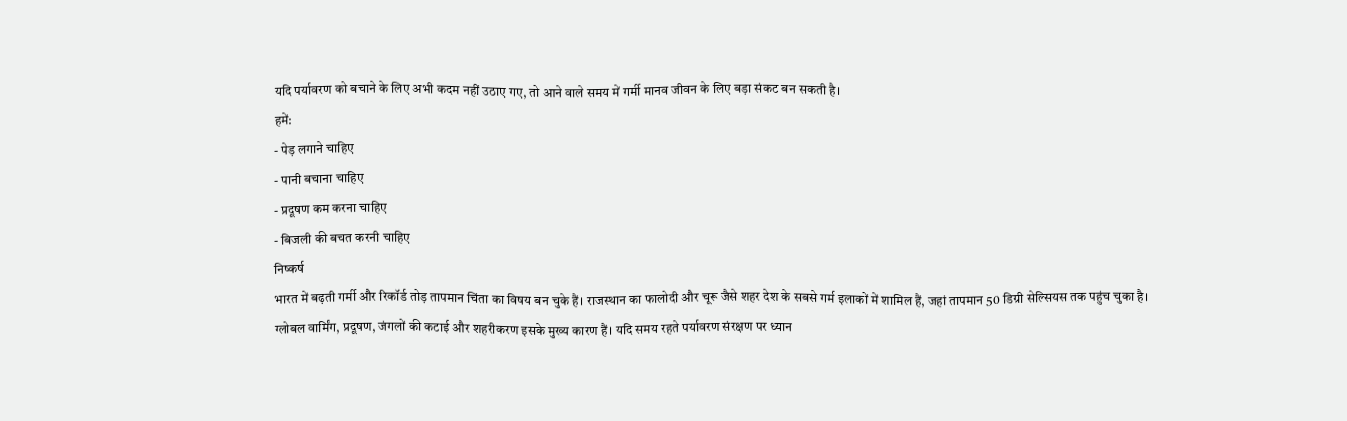यदि पर्यावरण को बचाने के लिए अभी कदम नहीं उठाए गए, तो आने वाले समय में गर्मी मानव जीवन के लिए बड़ा संकट बन सकती है।
हमें:
- पेड़ लगाने चाहिए
- पानी बचाना चाहिए
- प्रदूषण कम करना चाहिए
- बिजली की बचत करनी चाहिए
निष्कर्ष
भारत में बढ़ती गर्मी और रिकॉर्ड तोड़ तापमान चिंता का विषय बन चुके हैं। राजस्थान का फालोदी और चूरू जैसे शहर देश के सबसे गर्म इलाकों में शामिल हैं, जहां तापमान 50 डिग्री सेल्सियस तक पहुंच चुका है।
ग्लोबल वार्मिंग, प्रदूषण, जंगलों की कटाई और शहरीकरण इसके मुख्य कारण हैं। यदि समय रहते पर्यावरण संरक्षण पर ध्यान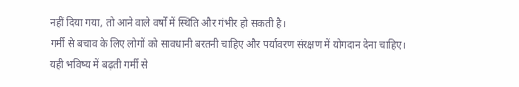नहीं दिया गया, तो आने वाले वर्षों में स्थिति और गंभीर हो सकती है।
गर्मी से बचाव के लिए लोगों को सावधानी बरतनी चाहिए और पर्यावरण संरक्षण में योगदान देना चाहिए। यही भविष्य में बढ़ती गर्मी से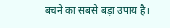बचने का सबसे बड़ा उपाय है।